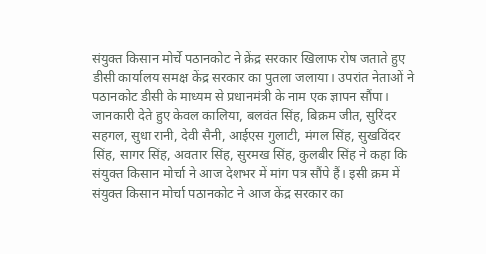संयुक्त किसान मोर्चे पठानकोट ने क्रेंद्र सरकार खिलाफ रोष जताते हुए डीसी कार्यालय समक्ष केंद्र सरकार का पुतला जलाया। उपरांत नेताओं ने पठानकोट डीसी के माध्यम से प्रधानमंत्री के नाम एक ज्ञापन सौंपा। जानकारी देते हुए केवल कालिया, बलवंत सिंह, बिक्रम जीत, सुरिंदर सहगल, सुधा रानी, देवी सैनी, आईएस गुलाटी, मंगल सिंह, सुखविंदर सिंह, सागर सिंह, अवतार सिंह, सुरमख सिंह, कुलबीर सिंह ने कहा कि संयुक्त किसान मोर्चा ने आज देशभर में मांग पत्र सौंपे हैं। इसी क्रम में संयुक्त किसान मोर्चा पठानकोट ने आज केंद्र सरकार का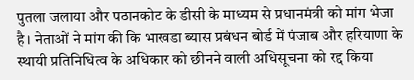पुतला जलाया और पठानकोट के डीसी के माध्यम से प्रधानमंत्री को मांग भेजा है। नेताओं ने मांग की कि भाखडा ब्यास प्रबंधन बोर्ड में पंजाब और हरियाणा के स्थायी प्रतिनिधित्व के अधिकार को छीनने वाली अधिसूचना को रद्द किया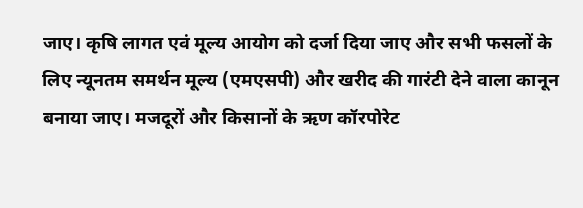जाए। कृषि लागत एवं मूल्य आयोग को दर्जा दिया जाए और सभी फसलों के लिए न्यूनतम समर्थन मूल्य (एमएसपी) और खरीद की गारंटी देने वाला कानून बनाया जाए। मजदूरों और किसानों के ऋण कॉरपोरेट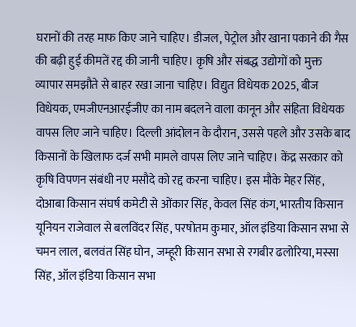घरानों की तरह माफ किए जाने चाहिए। डीजल, पेट्रोल और खाना पकाने की गैस की बढ़ी हुई कीमतें रद्द की जानी चाहिए। कृषि और संबद्ध उद्योगों को मुक्त व्यापार समझौते से बाहर रखा जाना चाहिए। विद्युत विधेयक 2025, बीज विधेयक, एमजीएनआरईजीए का नाम बदलने वाला कानून और संहिता विधेयक वापस लिए जाने चाहिए। दिल्ली आंदोलन के दौरान, उससे पहले और उसके बाद किसानों के खिलाफ दर्ज सभी मामले वापस लिए जाने चाहिए। केंद्र सरकार को कृषि विपणन संबंधी नए मसौदे को रद्द करना चाहिए। इस मौके मेहर सिंह, दोआबा किसान संघर्ष कमेटी से ओंकार सिंह, केवल सिंह कंग, भारतीय किसान यूनियन राजेवाल से बलविंदर सिंह, परषोतम कुमार, ऑल इंडिया किसान सभा से चमन लाल, बलवंत सिंह घोन, जम्हूरी किसान सभा से रगबीर ढलोरिया, मस्सा सिंह, ऑल इंडिया किसान सभा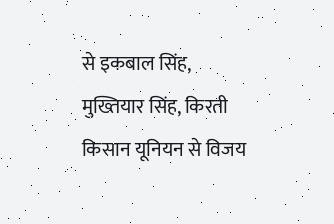से इकबाल सिंह, मुख्तियार सिंह, किरती किसान यूनियन से विजय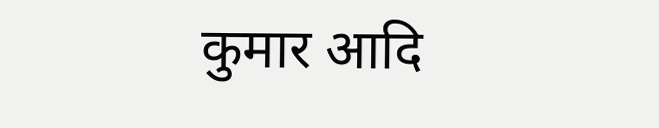कुमार आदि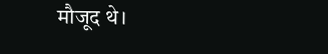मौजूद थे।